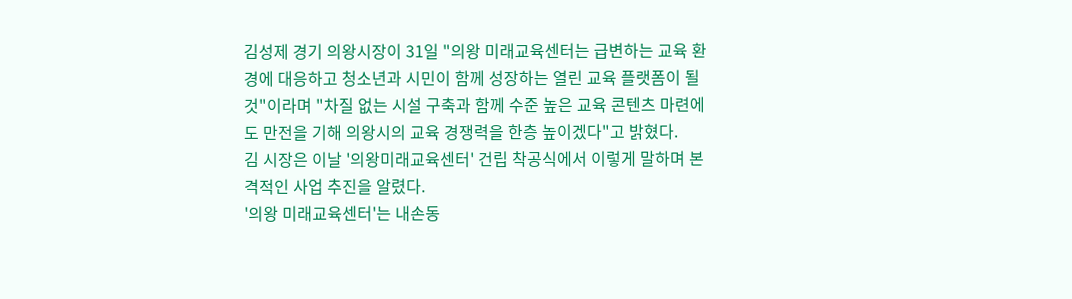김성제 경기 의왕시장이 31일 "의왕 미래교육센터는 급변하는 교육 환경에 대응하고 청소년과 시민이 함께 성장하는 열린 교육 플랫폼이 될 것"이라며 "차질 없는 시설 구축과 함께 수준 높은 교육 콘텐츠 마련에도 만전을 기해 의왕시의 교육 경쟁력을 한층 높이겠다"고 밝혔다.
김 시장은 이날 '의왕미래교육센터' 건립 착공식에서 이렇게 말하며 본격적인 사업 추진을 알렸다.
'의왕 미래교육센터'는 내손동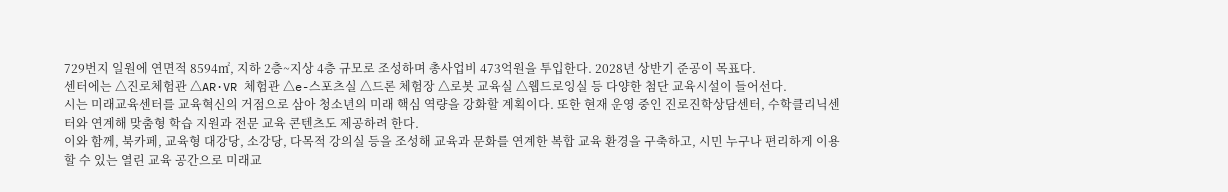729번지 일원에 연면적 8594㎡, 지하 2층~지상 4층 규모로 조성하며 총사업비 473억원을 투입한다. 2028년 상반기 준공이 목표다.
센터에는 △진로체험관 △AR·VR 체험관 △e-스포츠실 △드론 체험장 △로봇 교육실 △웹드로잉실 등 다양한 첨단 교육시설이 들어선다.
시는 미래교육센터를 교육혁신의 거점으로 삼아 청소년의 미래 핵심 역량을 강화할 계획이다. 또한 현재 운영 중인 진로진학상담센터, 수학클리닉센터와 연계해 맞춤형 학습 지원과 전문 교육 콘텐츠도 제공하려 한다.
이와 함께, 북카페, 교육형 대강당, 소강당, 다목적 강의실 등을 조성해 교육과 문화를 연계한 복합 교육 환경을 구축하고, 시민 누구나 편리하게 이용할 수 있는 열린 교육 공간으로 미래교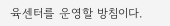육센터를 운영할 방침이다.